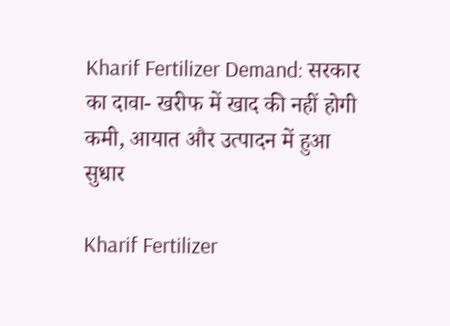Kharif Fertilizer Demand: सरकार का दावा- खरीफ में खाद की नहीं होगी कमी, आयात और उत्‍पादन में हुआ सुधार

Kharif Fertilizer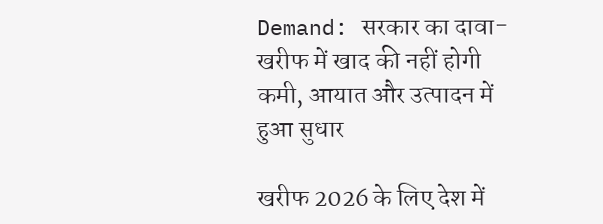Demand: सरकार का दावा- खरीफ में खाद की नहीं होगी कमी, आयात और उत्‍पादन में हुआ सुधार

खरीफ 2026 के लिए देश में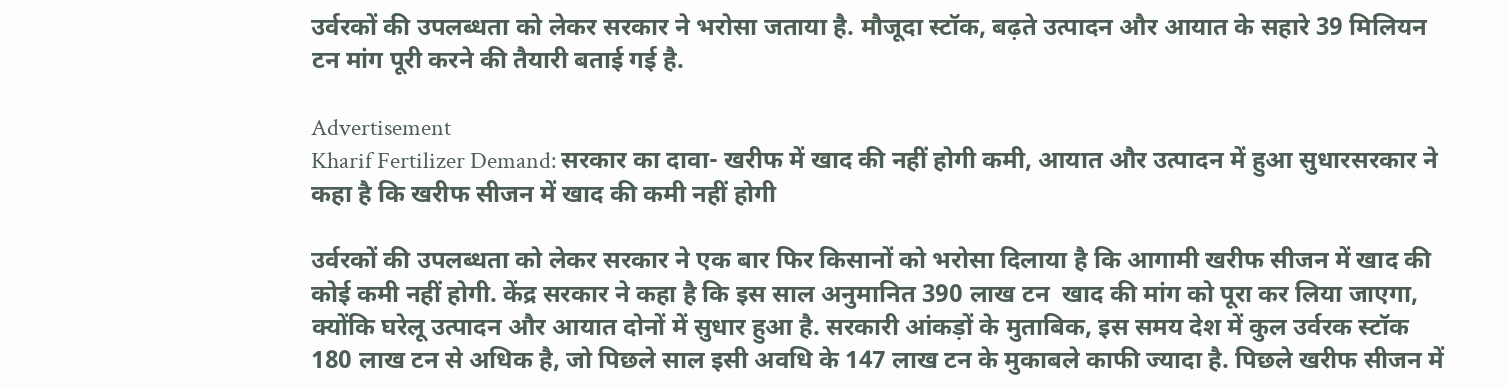उर्वरकों की उपलब्धता को लेकर सरकार ने भरोसा जताया है. मौजूदा स्टॉक, बढ़ते उत्पादन और आयात के सहारे 39 मिलियन टन मांग पूरी करने की तैयारी बताई गई है.

Advertisement
Kharif Fertilizer Demand: सरकार का दावा- खरीफ में खाद की नहीं होगी कमी, आयात और उत्‍पादन में हुआ सुधारसरकार ने कहा है कि खरीफ सीजन में खाद की कमी नहीं होगी

उर्वरकों की उपलब्धता को लेकर सरकार ने एक बार फिर किसानों को भरोसा दिलाया है कि आगामी खरीफ सीजन में खाद की कोई कमी नहीं होगी. केंद्र सरकार ने कहा है कि इस साल अनुमानित 390 लाख टन  खाद की मांग को पूरा कर लिया जाएगा, क्योंकि घरेलू उत्पादन और आयात दोनों में सुधार हुआ है. सरकारी आंकड़ों के मुताबिक, इस समय देश में कुल उर्वरक स्टॉक 180 लाख टन से अधिक है, जो पिछले साल इसी अवधि के 147 लाख टन के मुकाबले काफी ज्यादा है. पिछले खरीफ सीजन में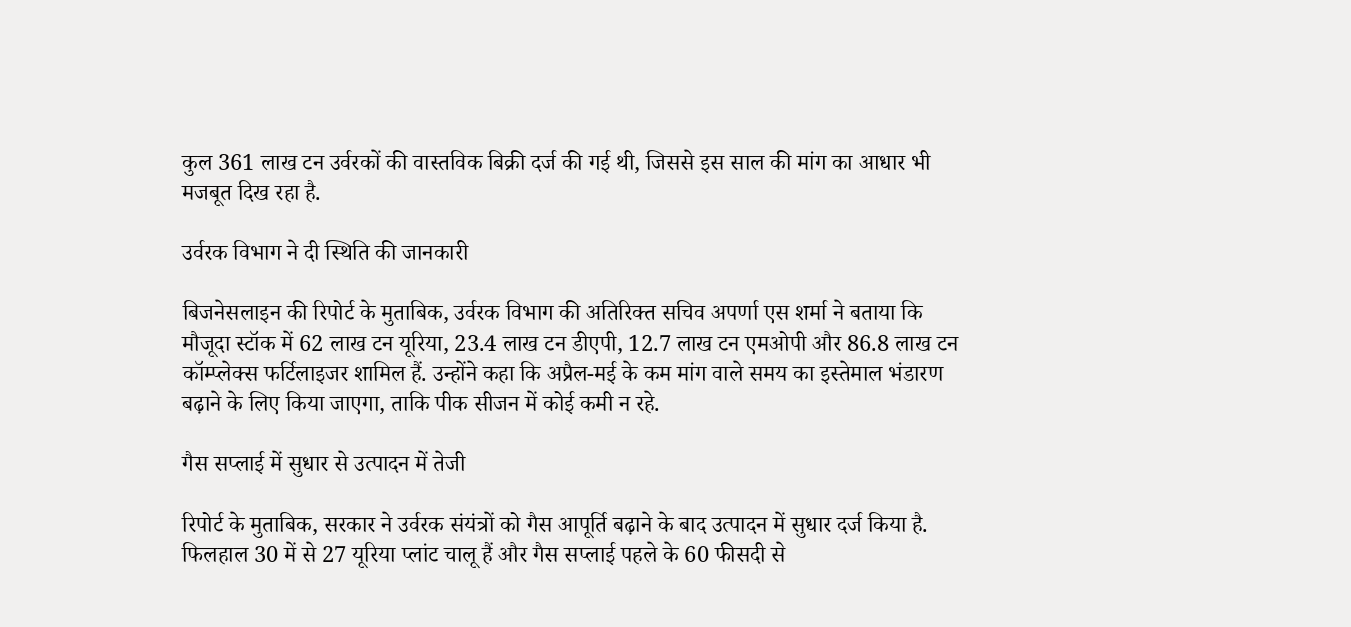कुल 361 लाख टन उर्वरकों की वास्तविक बिक्री दर्ज की गई थी, जिससे इस साल की मांग का आधार भी मजबूत दिख रहा है.

उर्वरक विभाग ने दी स्थिति की जानकारी

बिजनेसलाइन की रिपोर्ट के मुताबिक, उर्वरक विभाग की अतिरिक्त सचिव अपर्णा एस शर्मा ने बताया कि मौजूदा स्टॉक में 62 लाख टन यूरिया, 23.4 लाख टन डीएपी, 12.7 लाख टन एमओपी और 86.8 लाख टन कॉम्प्लेक्स फर्टिलाइजर शामिल हैं. उन्होंने कहा कि अप्रैल-मई के कम मांग वाले समय का इस्तेमाल भंडारण बढ़ाने के लिए किया जाएगा, ताकि पीक सीजन में कोई कमी न रहे.

गैस सप्लाई में सुधार से उत्पादन में तेजी

रिपोर्ट के मुताबिक, सरकार ने उर्वरक संयंत्रों को गैस आपूर्ति बढ़ाने के बाद उत्पादन में सुधार दर्ज किया है. फिलहाल 30 में से 27 यूरिया प्लांट चालू हैं और गैस सप्लाई पहले के 60 फीसदी से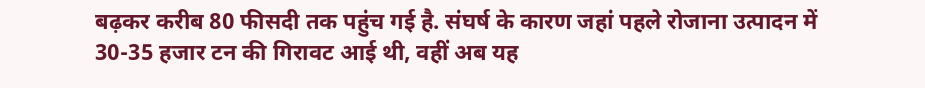बढ़कर करीब 80 फीसदी तक पहुंच गई है. संघर्ष के कारण जहां पहले रोजाना उत्पादन में 30-35 हजार टन की गिरावट आई थी, वहीं अब यह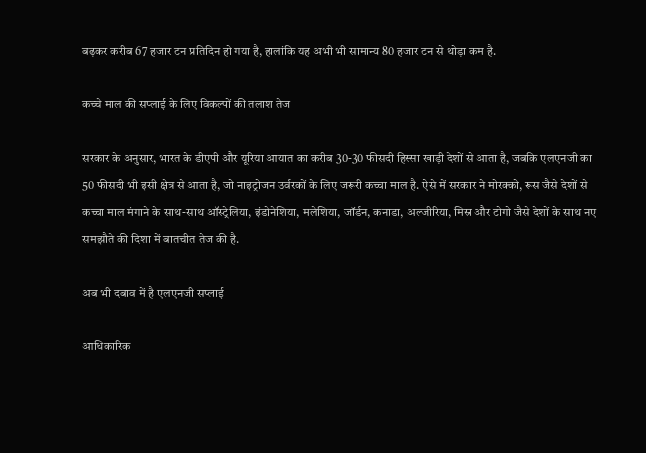बढ़कर करीब 67 हजार टन प्रतिदिन हो गया है, हालांकि यह अभी भी सामान्य 80 हजार टन से थोड़ा कम है.

कच्‍चे माल की सप्‍लाई के लिए विकल्पों की तलाश तेज

सरकार के अनुसार, भारत के डीएपी और यूरिया आयात का करीब 30-30 फीसदी हिस्सा खाड़ी देशों से आता है, जबकि एलएनजी का 50 फीसदी भी इसी क्षेत्र से आता है, जो नाइट्रोजन उर्वरकों के लिए जरूरी कच्चा माल है. ऐसे में सरकार ने मोरक्को, रूस जैसे देशों से कच्चा माल मंगाने के साथ-साथ ऑस्ट्रेलिया, इंडोनेशिया, मलेशिया, जॉर्डन, कनाडा, अल्जीरिया, मिस्र और टोगो जैसे देशों के साथ नए समझौते की दिशा में बातचीत तेज की है.

अब भी दबाव में है एलएनजी सप्लाई

आधिकारिक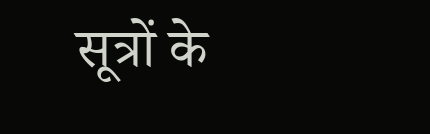सूत्रों के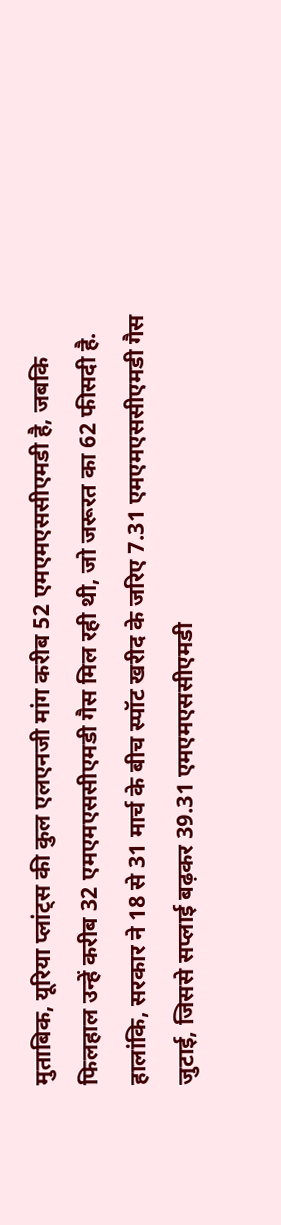मुताबिक, यूरिया प्लांट्स की कुल एलएनजी मांग करीब 52 एमएमएससीएमडी है, जबकि फिलहाल उन्हें करीब 32 एमएमएससीएमडी गैस मिल रही थी, जो जरूरत का 62 फीसदी है. हालांकि, सरकार ने 18 से 31 मार्च के बीच स्पॉट खरीद के जरिए 7.31 एमएमएससीएमडी गैस जुटाई, जिससे सप्लाई बढ़कर 39.31 एमएमएससीएमडी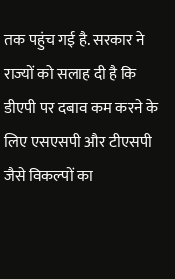तक पहुंच गई है. सरकार ने राज्यों को सलाह दी है कि डीएपी पर दबाव कम करने के लिए एसएसपी और टीएसपी जैसे विकल्पों का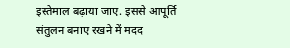इस्तेमाल बढ़ाया जाए. इससे आपूर्ति संतुलन बनाए रखने में मदद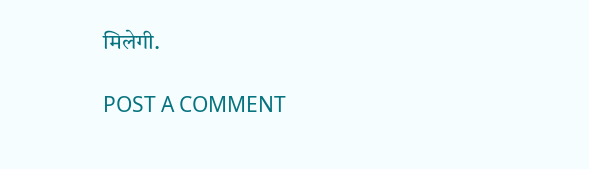मिलेगी.

POST A COMMENT